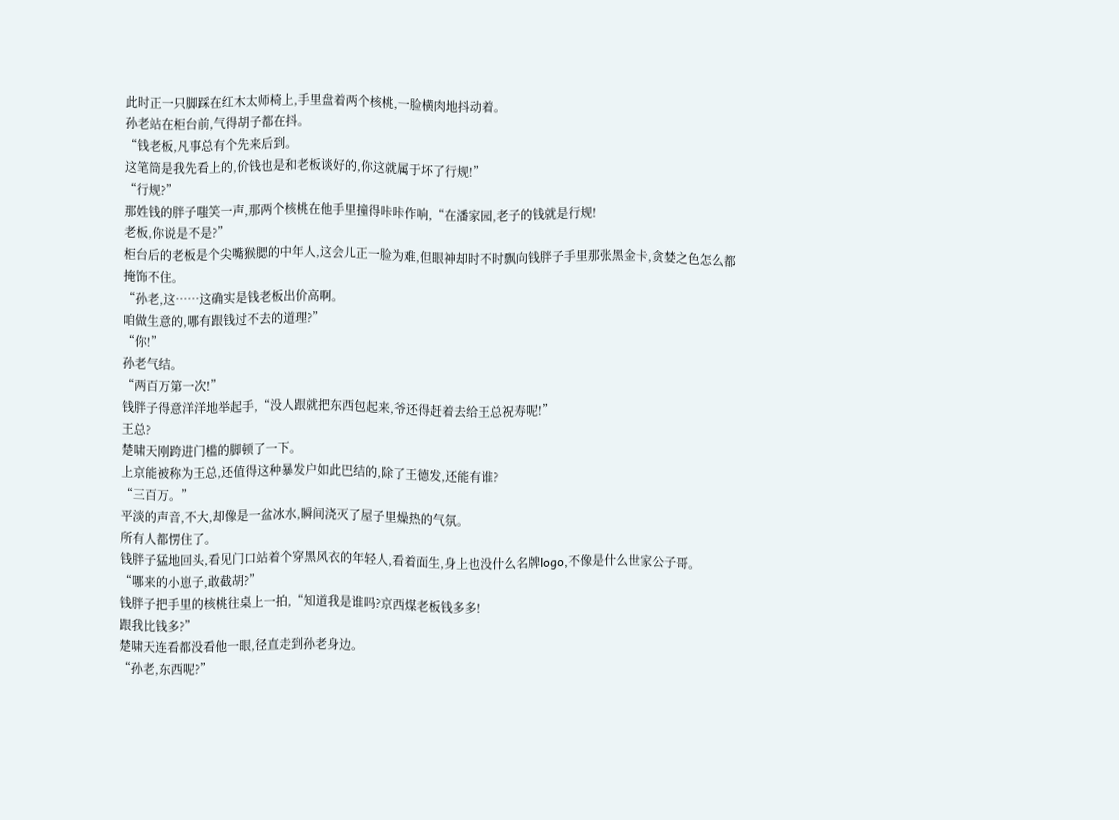此时正一只脚踩在红木太师椅上,手里盘着两个核桃,一脸横肉地抖动着。
孙老站在柜台前,气得胡子都在抖。
“钱老板,凡事总有个先来后到。
这笔筒是我先看上的,价钱也是和老板谈好的,你这就属于坏了行规!”
“行规?”
那姓钱的胖子嗤笑一声,那两个核桃在他手里撞得咔咔作响,“在潘家园,老子的钱就是行规!
老板,你说是不是?”
柜台后的老板是个尖嘴猴腮的中年人,这会儿正一脸为难,但眼神却时不时飘向钱胖子手里那张黑金卡,贪婪之色怎么都掩饰不住。
“孙老,这……这确实是钱老板出价高啊。
咱做生意的,哪有跟钱过不去的道理?”
“你!”
孙老气结。
“两百万第一次!”
钱胖子得意洋洋地举起手,“没人跟就把东西包起来,爷还得赶着去给王总祝寿呢!”
王总?
楚啸天刚跨进门槛的脚顿了一下。
上京能被称为王总,还值得这种暴发户如此巴结的,除了王德发,还能有谁?
“三百万。”
平淡的声音,不大,却像是一盆冰水,瞬间浇灭了屋子里燥热的气氛。
所有人都愣住了。
钱胖子猛地回头,看见门口站着个穿黑风衣的年轻人,看着面生,身上也没什么名牌logo,不像是什么世家公子哥。
“哪来的小崽子,敢截胡?”
钱胖子把手里的核桃往桌上一拍,“知道我是谁吗?京西煤老板钱多多!
跟我比钱多?”
楚啸天连看都没看他一眼,径直走到孙老身边。
“孙老,东西呢?”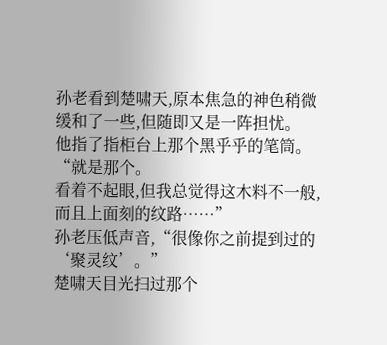孙老看到楚啸天,原本焦急的神色稍微缓和了一些,但随即又是一阵担忧。
他指了指柜台上那个黑乎乎的笔筒。
“就是那个。
看着不起眼,但我总觉得这木料不一般,而且上面刻的纹路……”
孙老压低声音,“很像你之前提到过的‘聚灵纹’。”
楚啸天目光扫过那个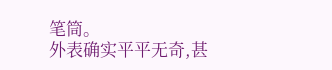笔筒。
外表确实平平无奇,甚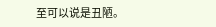至可以说是丑陋。